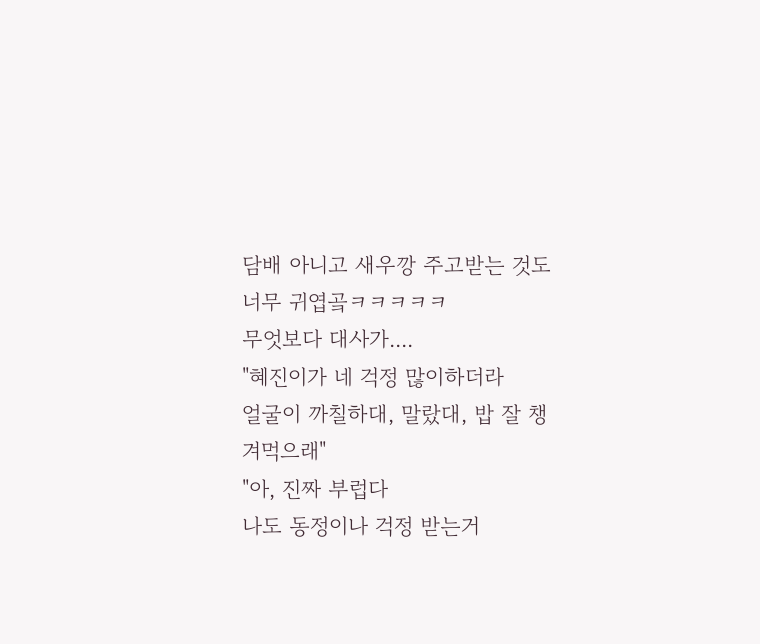담배 아니고 새우깡 주고받는 것도 너무 귀엽곸ㅋㅋㅋㅋㅋ
무엇보다 대사가....
"혜진이가 네 걱정 많이하더라
얼굴이 까칠하대, 말랐대, 밥 잘 챙겨먹으래"
"아, 진짜 부럽다
나도 동정이나 걱정 받는거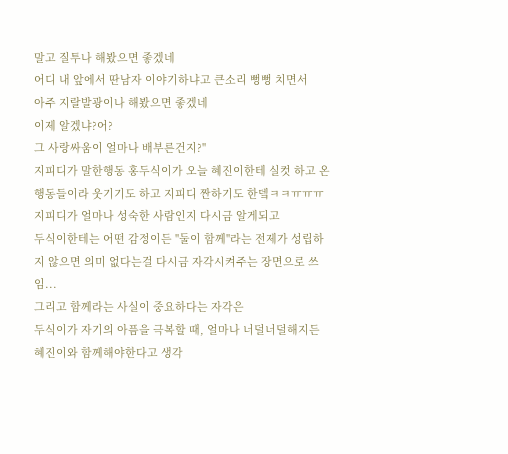말고 질투나 해봤으면 좋겠네
어디 내 앞에서 딴남자 이야기하냐고 큰소리 뻥뻥 치면서
아주 지랄발광이나 해봤으면 좋겠네
이제 알겠냐?어?
그 사랑싸움이 얼마나 배부른건지?"
지피디가 말한행동 홍두식이가 오늘 혜진이한테 실컷 하고 온 행동들이라 웃기기도 하고 지피디 짠하기도 한뎈ㅋㅋㅠㅠㅠ
지피디가 얼마나 성숙한 사람인지 다시금 알게되고
두식이한테는 어떤 감정이든 "둘이 함께"라는 전제가 성립하지 않으면 의미 없다는걸 다시금 자각시켜주는 장면으로 쓰임...
그리고 함께라는 사실이 중요하다는 자각은
두식이가 자기의 아픔을 극복할 때, 얼마나 너덜너덜해지든 혜진이와 함께해야한다고 생각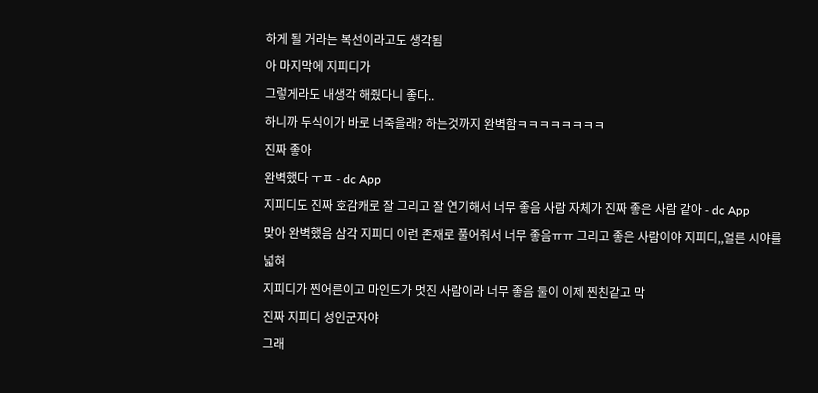하게 될 거라는 복선이라고도 생각됨
아 마지막에 지피디가
그렇게라도 내생각 해줬다니 좋다..
하니까 두식이가 바로 너죽을래? 하는것까지 완벽함ㅋㅋㅋㅋㅋㅋㅋㅋ
진짜 좋아
완벽했다 ㅜㅍ - dc App
지피디도 진짜 호감캐로 잘 그리고 잘 연기해서 너무 좋음 사람 자체가 진짜 좋은 사람 같아 - dc App
맞아 완벽했음 삼각 지피디 이런 존재로 풀어줘서 너무 좋음ㅠㅠ 그리고 좋은 사람이야 지피디,,얼른 시야를 넓혀
지피디가 찐어른이고 마인드가 멋진 사람이라 너무 좋음 둘이 이제 찐친같고 막
진짜 지피디 성인군자야
그래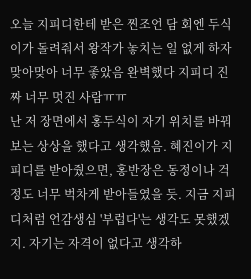오늘 지피디한테 받은 찐조언 담 회엔 두식이가 돌려줘서 왕작가 놓치는 일 없게 하자
맞아맞아 너무 좋았음 완벽했다 지피디 진짜 너무 멋진 사람ㅠㅠ
난 저 장면에서 홍두식이 자기 위치를 바꿔보는 상상을 했다고 생각했음. 혜진이가 지피디를 받아줬으면, 홍반장은 동정이나 걱정도 너무 벅차게 받아들였을 듯. 지금 지피디처럼 언감생심 '부럽다'는 생각도 못했겠지. 자기는 자격이 없다고 생각하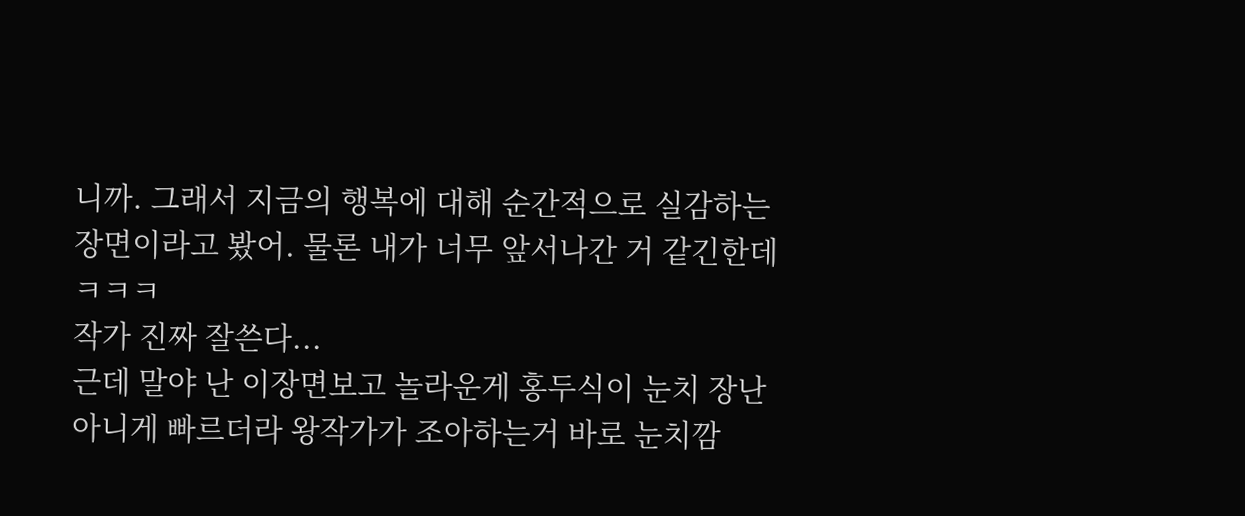니까. 그래서 지금의 행복에 대해 순간적으로 실감하는 장면이라고 봤어. 물론 내가 너무 앞서나간 거 같긴한데ㅋㅋㅋ
작가 진짜 잘쓴다...
근데 말야 난 이장면보고 놀라운게 홍두식이 눈치 장난아니게 빠르더라 왕작가가 조아하는거 바로 눈치깜